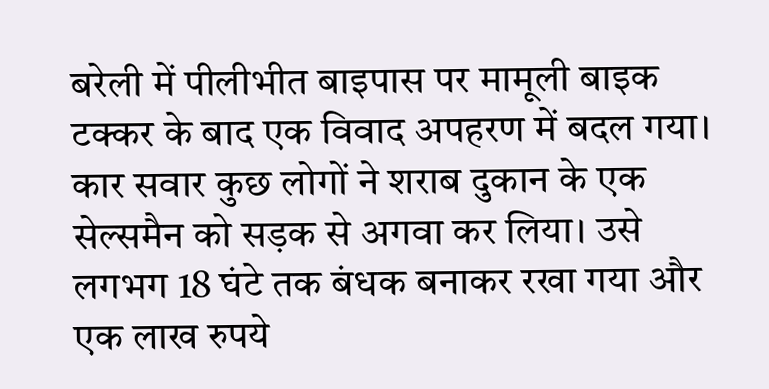बरेली में पीलीभीत बाइपास पर मामूली बाइक टक्कर के बाद एक विवाद अपहरण में बदल गया। कार सवार कुछ लोगों ने शराब दुकान के एक सेल्समैन को सड़क से अगवा कर लिया। उसे लगभग 18 घंटे तक बंधक बनाकर रखा गया और एक लाख रुपये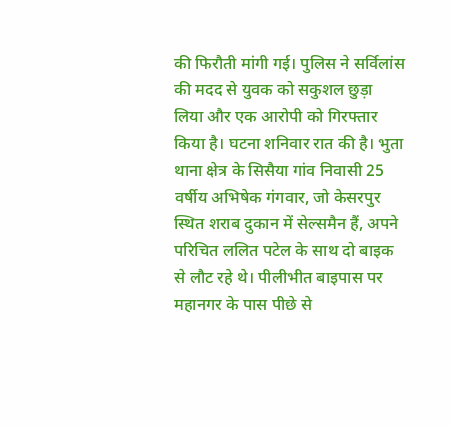की फिरौती मांगी गई। पुलिस ने सर्विलांस की मदद से युवक को सकुशल छुड़ा लिया और एक आरोपी को गिरफ्तार किया है। घटना शनिवार रात की है। भुता थाना क्षेत्र के सिसैया गांव निवासी 25 वर्षीय अभिषेक गंगवार, जो केसरपुर स्थित शराब दुकान में सेल्समैन हैं, अपने परिचित ललित पटेल के साथ दो बाइक से लौट रहे थे। पीलीभीत बाइपास पर महानगर के पास पीछे से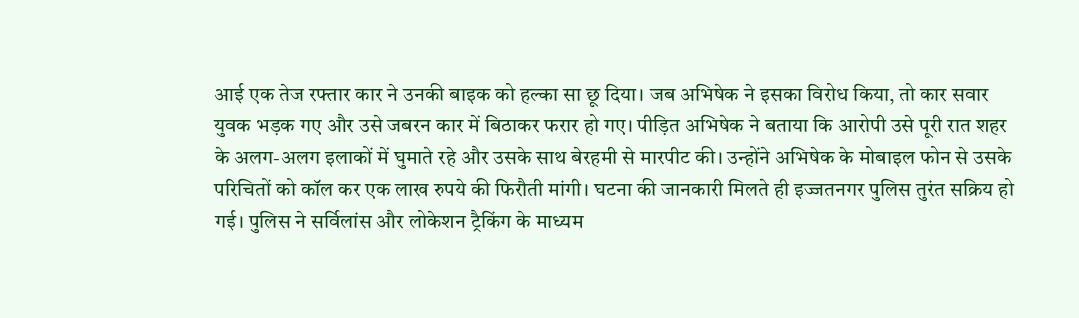आई एक तेज रफ्तार कार ने उनकी बाइक को हल्का सा छू दिया। जब अभिषेक ने इसका विरोध किया, तो कार सवार युवक भड़क गए और उसे जबरन कार में बिठाकर फरार हो गए। पीड़ित अभिषेक ने बताया कि आरोपी उसे पूरी रात शहर के अलग-अलग इलाकों में घुमाते रहे और उसके साथ बेरहमी से मारपीट की। उन्होंने अभिषेक के मोबाइल फोन से उसके परिचितों को कॉल कर एक लाख रुपये की फिरौती मांगी। घटना की जानकारी मिलते ही इज्जतनगर पुलिस तुरंत सक्रिय हो गई। पुलिस ने सर्विलांस और लोकेशन ट्रैकिंग के माध्यम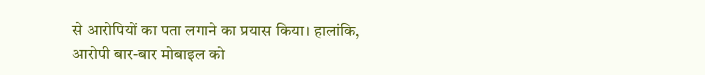से आरोपियों का पता लगाने का प्रयास किया। हालांकि, आरोपी बार-बार मोबाइल को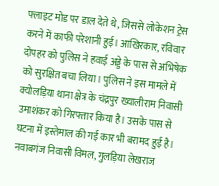फ्लाइट मोड पर डाल देते थे, जिससे लोकेशन ट्रेस करने में काफी परेशानी हुई। आखिरकार, रविवार दोपहर को पुलिस ने हवाई अड्डे के पास से अभिषेक को सुरक्षित बचा लिया। पुलिस ने इस मामले में क्योलड़िया थाना क्षेत्र के चंद्रपुर ख्यालीराम निवासी उमाशंकर को गिरफ्तार किया है। उसके पास से घटना में इस्तेमाल की गई कार भी बरामद हुई है। नवाबगंज निवासी विमल, गुलड़िया लेखराज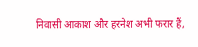निवासी आकाश और हरनेश अभी फरार हैं,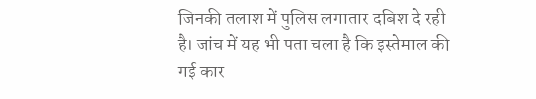जिनकी तलाश में पुलिस लगातार दबिश दे रही है। जांच में यह भी पता चला है कि इस्तेमाल की गई कार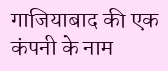गाजियाबाद की एक कंपनी के नाम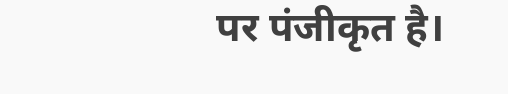पर पंजीकृत है।